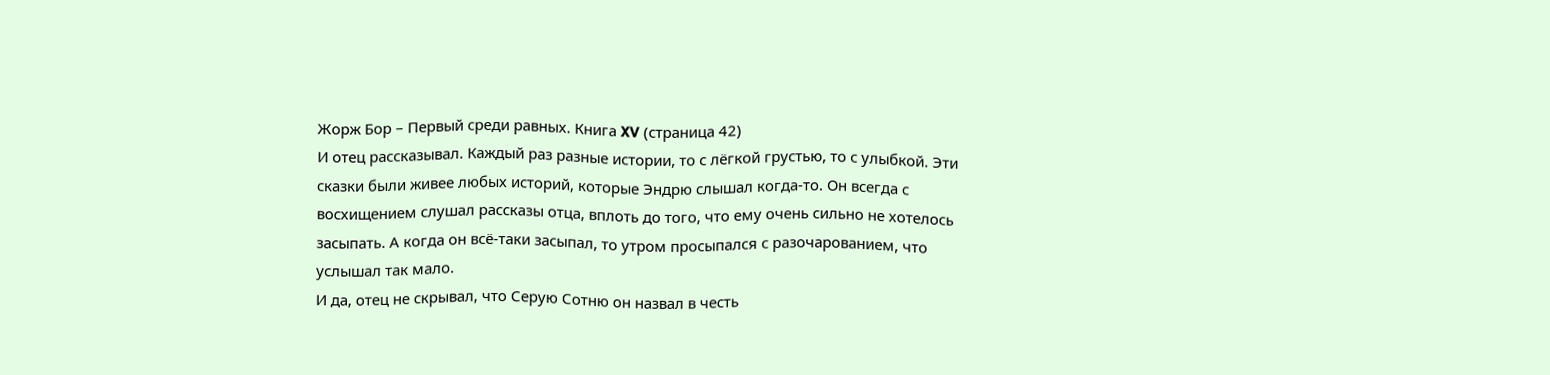Жорж Бор – Первый среди равных. Книга XV (страница 42)
И отец рассказывал. Каждый раз разные истории, то с лёгкой грустью, то с улыбкой. Эти сказки были живее любых историй, которые Эндрю слышал когда-то. Он всегда с восхищением слушал рассказы отца, вплоть до того, что ему очень сильно не хотелось засыпать. А когда он всё-таки засыпал, то утром просыпался с разочарованием, что услышал так мало.
И да, отец не скрывал, что Серую Сотню он назвал в честь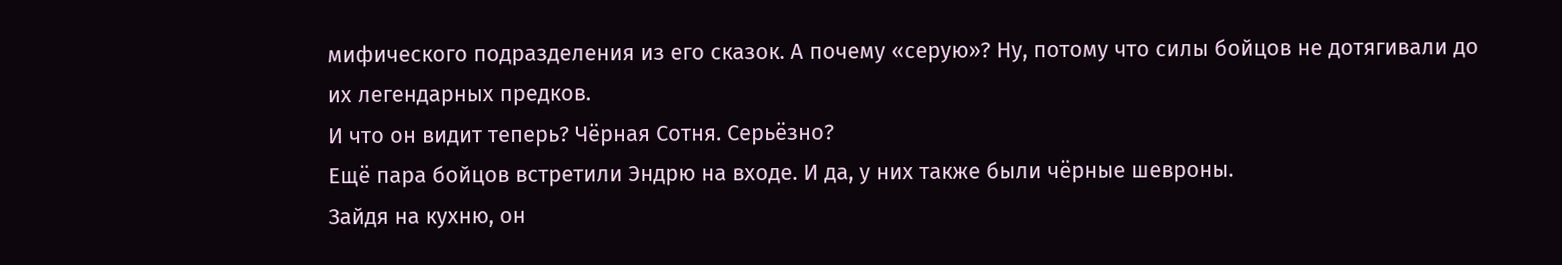мифического подразделения из его сказок. А почему «серую»? Ну, потому что силы бойцов не дотягивали до их легендарных предков.
И что он видит теперь? Чёрная Сотня. Серьёзно?
Ещё пара бойцов встретили Эндрю на входе. И да, у них также были чёрные шевроны.
Зайдя на кухню, он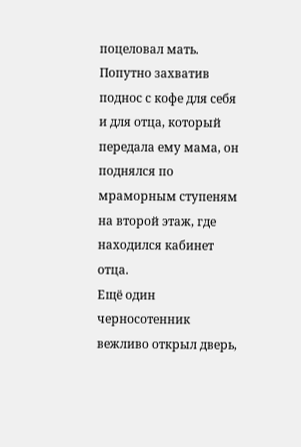поцеловал мать. Попутно захватив поднос с кофе для себя и для отца, который передала ему мама, он поднялся по мраморным ступеням на второй этаж, где находился кабинет отца.
Ещё один черносотенник вежливо открыл дверь,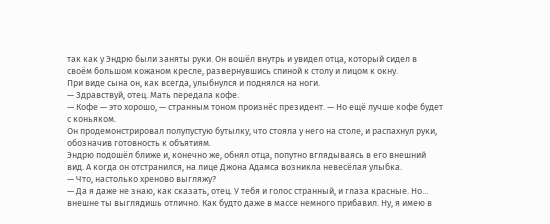так как у Эндрю были заняты руки. Он вошёл внутрь и увидел отца, который сидел в своём большом кожаном кресле, развернувшись спиной к столу и лицом к окну.
При виде сына он, как всегда, улыбнулся и поднялся на ноги.
— Здравствуй, отец. Мать передала кофе.
— Кофе — это хорошо, — странным тоном произнёс президент. — Но ещё лучше кофе будет с коньяком.
Он продемонстрировал полупустую бутылку, что стояла у него на столе, и распахнул руки, обозначив готовность к объятиям.
Эндрю подошёл ближе и, конечно же, обнял отца, попутно вглядываясь в его внешний вид. А когда он отстранился, на лице Джона Адамса возникла невесёлая улыбка.
— Что, настолько хреново выгляжу?
— Да я даже не знаю, как сказать, отец. У тебя и голос странный, и глаза красные. Но… внешне ты выглядишь отлично. Как будто даже в массе немного прибавил. Ну, я имею в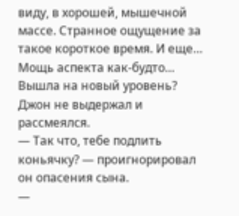виду, в хорошей, мышечной массе. Странное ощущение за такое короткое время. И еще… Мощь аспекта как-будто… Вышла на новый уровень?
Джон не выдержал и рассмеялся.
— Так что, тебе подлить коньячку? — проигнорировал он опасения сына.
—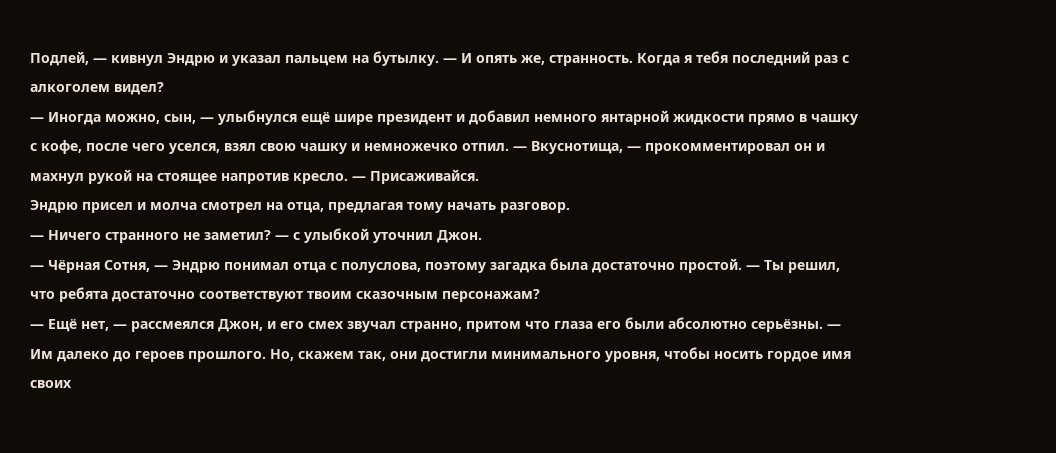Подлей, — кивнул Эндрю и указал пальцем на бутылку. — И опять же, странность. Когда я тебя последний раз с алкоголем видел?
— Иногда можно, сын, — улыбнулся ещё шире президент и добавил немного янтарной жидкости прямо в чашку с кофе, после чего уселся, взял свою чашку и немножечко отпил. — Вкуснотища, — прокомментировал он и махнул рукой на стоящее напротив кресло. — Присаживайся.
Эндрю присел и молча смотрел на отца, предлагая тому начать разговор.
— Ничего странного не заметил? — с улыбкой уточнил Джон.
— Чёрная Сотня, — Эндрю понимал отца с полуслова, поэтому загадка была достаточно простой. — Ты решил, что ребята достаточно соответствуют твоим сказочным персонажам?
— Ещё нет, — рассмеялся Джон, и его смех звучал странно, притом что глаза его были абсолютно серьёзны. — Им далеко до героев прошлого. Но, скажем так, они достигли минимального уровня, чтобы носить гордое имя своих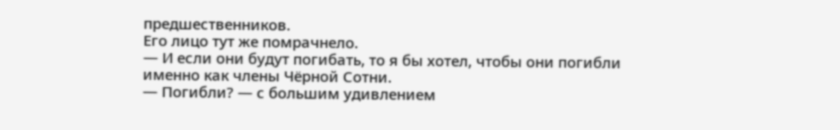предшественников.
Его лицо тут же помрачнело.
— И если они будут погибать, то я бы хотел, чтобы они погибли именно как члены Чёрной Сотни.
— Погибли? — с большим удивлением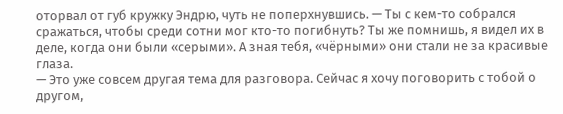оторвал от губ кружку Эндрю, чуть не поперхнувшись. — Ты с кем-то собрался сражаться, чтобы среди сотни мог кто-то погибнуть? Ты же помнишь, я видел их в деле, когда они были «серыми». А зная тебя, «чёрными» они стали не за красивые глаза.
— Это уже совсем другая тема для разговора. Сейчас я хочу поговорить с тобой о другом,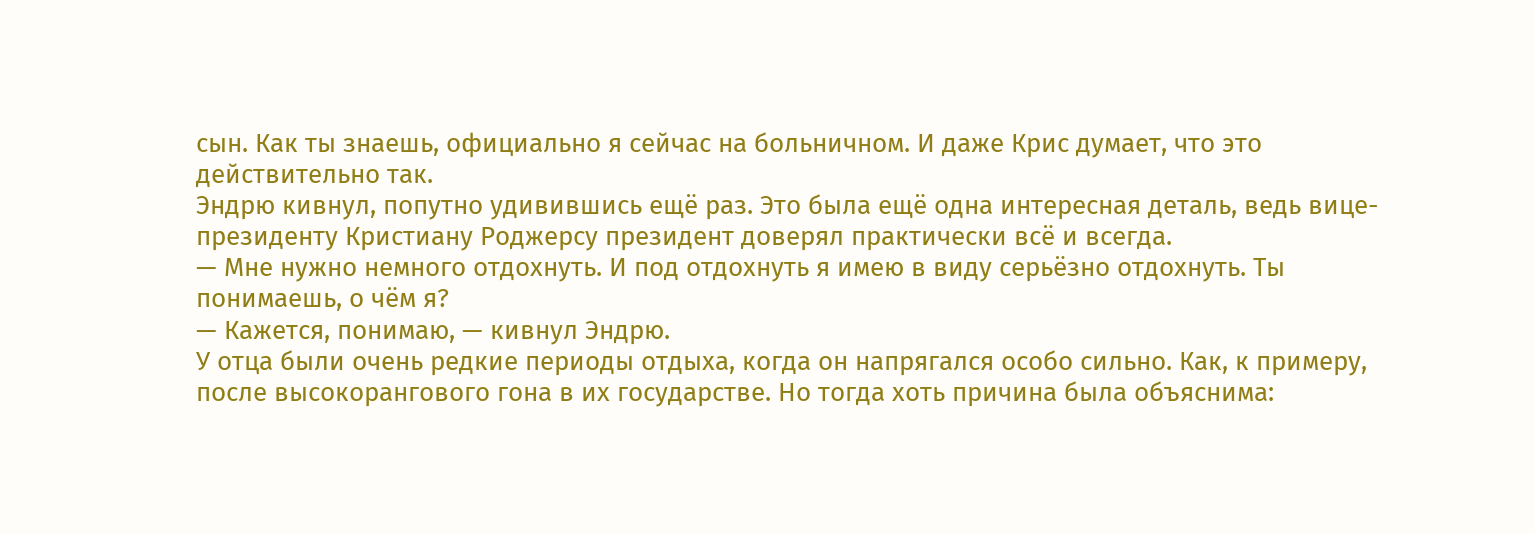сын. Как ты знаешь, официально я сейчас на больничном. И даже Крис думает, что это действительно так.
Эндрю кивнул, попутно удивившись ещё раз. Это была ещё одна интересная деталь, ведь вице-президенту Кристиану Роджерсу президент доверял практически всё и всегда.
— Мне нужно немного отдохнуть. И под отдохнуть я имею в виду серьёзно отдохнуть. Ты понимаешь, о чём я?
— Кажется, понимаю, — кивнул Эндрю.
У отца были очень редкие периоды отдыха, когда он напрягался особо сильно. Как, к примеру, после высокорангового гона в их государстве. Но тогда хоть причина была объяснима: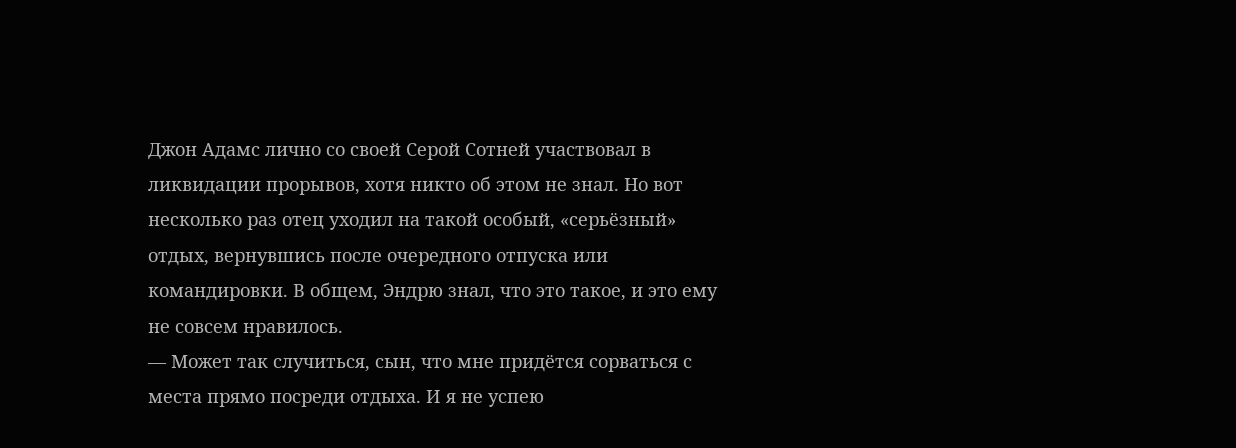Джон Адамс лично со своей Серой Сотней участвовал в ликвидации прорывов, хотя никто об этом не знал. Но вот несколько раз отец уходил на такой особый, «серьёзный» отдых, вернувшись после очередного отпуска или командировки. В общем, Эндрю знал, что это такое, и это ему не совсем нравилось.
— Может так случиться, сын, что мне придётся сорваться с места прямо посреди отдыха. И я не успею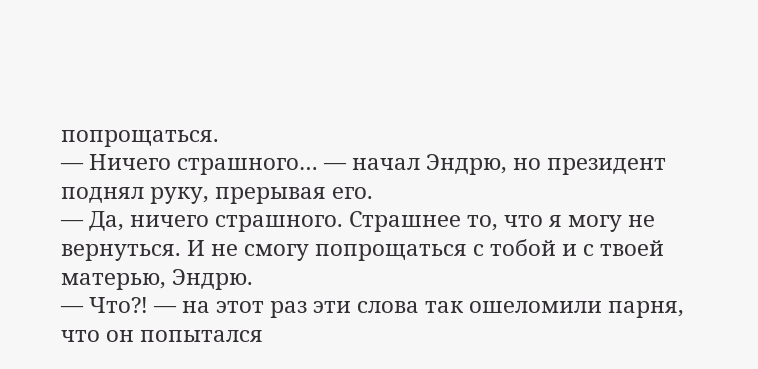попрощаться.
— Ничего страшного… — начал Эндрю, но президент поднял руку, прерывая его.
— Да, ничего страшного. Страшнее то, что я могу не вернуться. И не смогу попрощаться с тобой и с твоей матерью, Эндрю.
— Что⁈ — на этот раз эти слова так ошеломили парня, что он попытался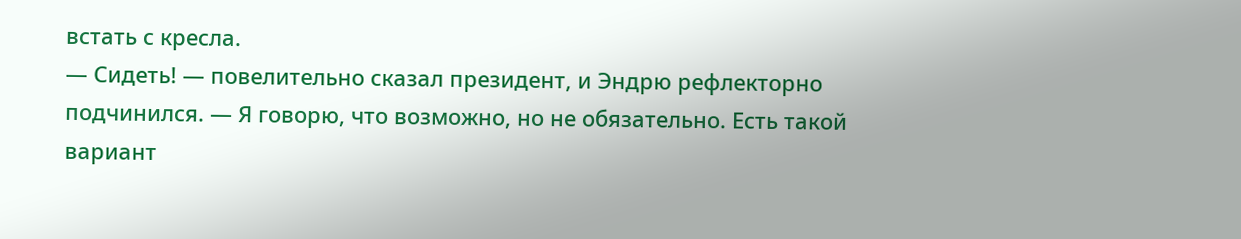встать с кресла.
— Сидеть! — повелительно сказал президент, и Эндрю рефлекторно подчинился. — Я говорю, что возможно, но не обязательно. Есть такой вариант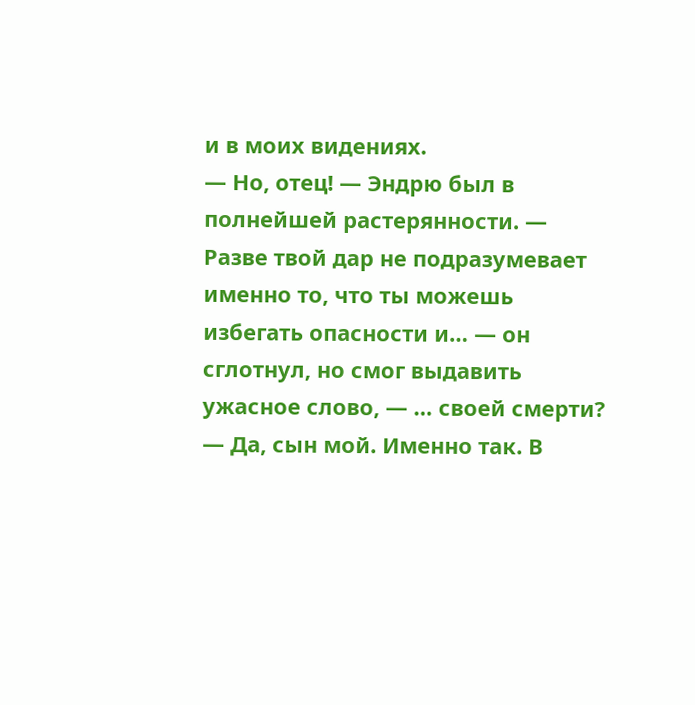и в моих видениях.
— Но, отец! — Эндрю был в полнейшей растерянности. — Разве твой дар не подразумевает именно то, что ты можешь избегать опасности и… — он сглотнул, но смог выдавить ужасное слово, — … своей смерти?
— Да, сын мой. Именно так. В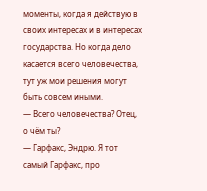моменты, когда я действую в своих интересах и в интересах государства. Но когда дело касается всего человечества, тут уж мои решения могут быть совсем иными.
— Всего человечества? Отец, о чём ты?
— Гарфакс, Эндрю. Я тот самый Гарфакс, про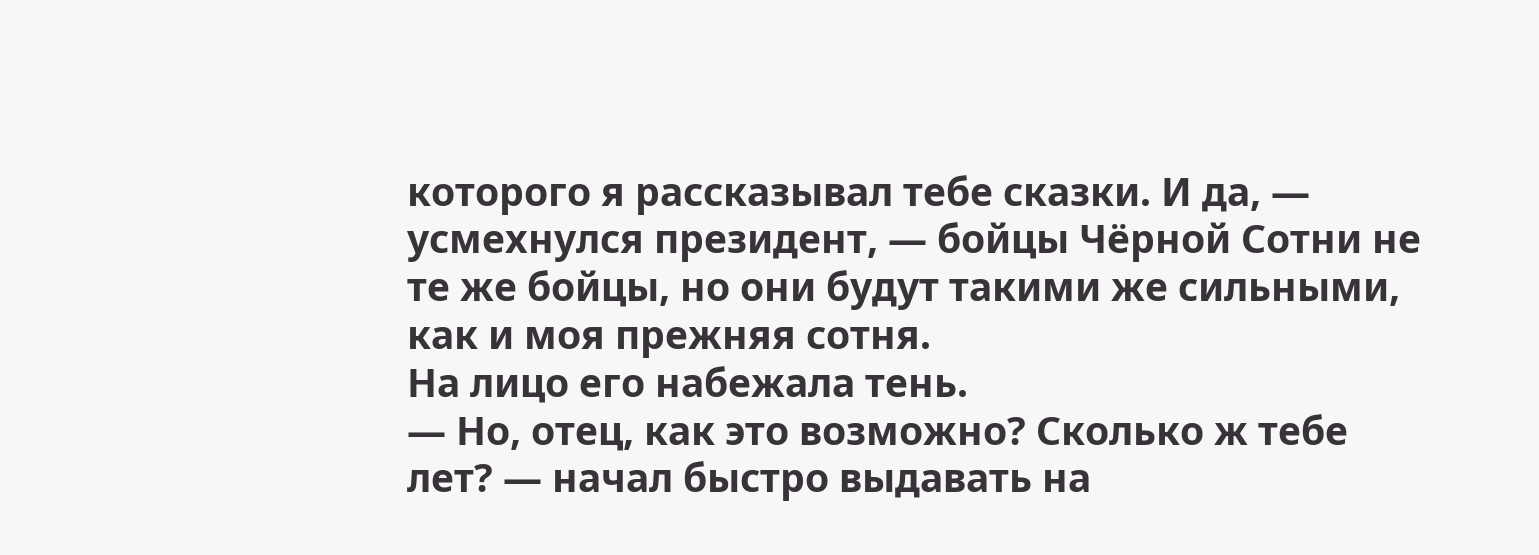которого я рассказывал тебе сказки. И да, — усмехнулся президент, — бойцы Чёрной Сотни не те же бойцы, но они будут такими же сильными, как и моя прежняя сотня.
На лицо его набежала тень.
— Но, отец, как это возможно? Сколько ж тебе лет? — начал быстро выдавать на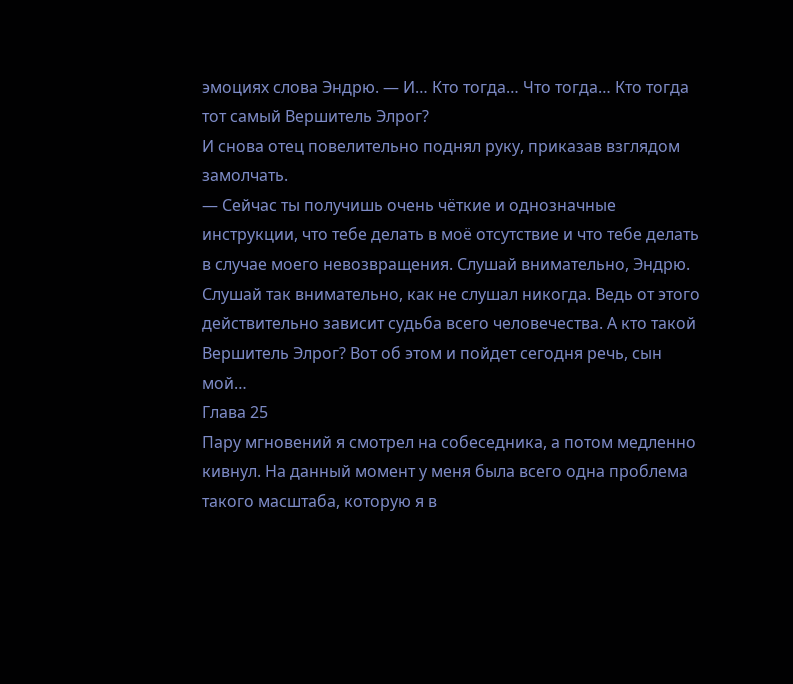эмоциях слова Эндрю. — И… Кто тогда… Что тогда… Кто тогда тот самый Вершитель Элрог?
И снова отец повелительно поднял руку, приказав взглядом замолчать.
— Сейчас ты получишь очень чёткие и однозначные инструкции, что тебе делать в моё отсутствие и что тебе делать в случае моего невозвращения. Слушай внимательно, Эндрю. Слушай так внимательно, как не слушал никогда. Ведь от этого действительно зависит судьба всего человечества. А кто такой Вершитель Элрог? Вот об этом и пойдет сегодня речь, сын мой…
Глава 25
Пару мгновений я смотрел на собеседника, а потом медленно кивнул. На данный момент у меня была всего одна проблема такого масштаба, которую я в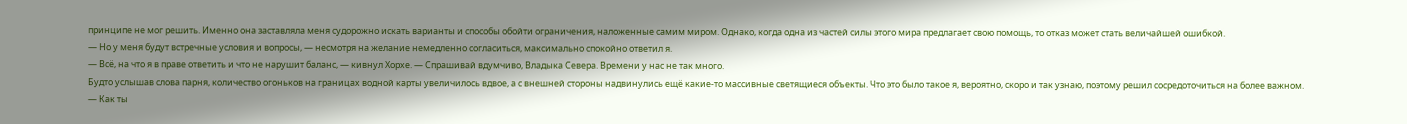принципе не мог решить. Именно она заставляла меня судорожно искать варианты и способы обойти ограничения, наложенные самим миром. Однако, когда одна из частей силы этого мира предлагает свою помощь, то отказ может стать величайшей ошибкой.
— Но у меня будут встречные условия и вопросы, — несмотря на желание немедленно согласиться, максимально спокойно ответил я.
— Всё, на что я в праве ответить и что не нарушит баланс, — кивнул Хорхе. — Спрашивай вдумчиво, Владыка Севера. Времени у нас не так много.
Будто услышав слова парня, количество огоньков на границах водной карты увеличилось вдвое, а с внешней стороны надвинулись ещё какие-то массивные светящиеся объекты. Что это было такое я, вероятно, скоро и так узнаю, поэтому решил сосредоточиться на более важном.
— Как ты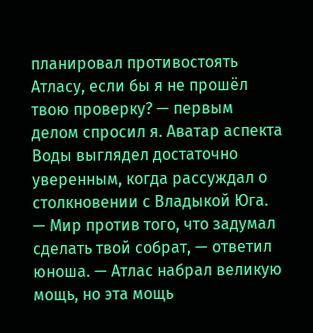планировал противостоять Атласу, если бы я не прошёл твою проверку? — первым делом спросил я. Аватар аспекта Воды выглядел достаточно уверенным, когда рассуждал о столкновении с Владыкой Юга.
— Мир против того, что задумал сделать твой собрат, — ответил юноша. — Атлас набрал великую мощь, но эта мощь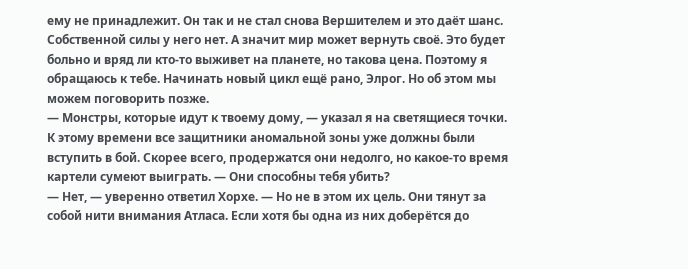ему не принадлежит. Он так и не стал снова Вершителем и это даёт шанс. Собственной силы у него нет. А значит мир может вернуть своё. Это будет больно и вряд ли кто-то выживет на планете, но такова цена. Поэтому я обращаюсь к тебе. Начинать новый цикл ещё рано, Элрог. Но об этом мы можем поговорить позже.
— Монстры, которые идут к твоему дому, — указал я на светящиеся точки. К этому времени все защитники аномальной зоны уже должны были вступить в бой. Скорее всего, продержатся они недолго, но какое-то время картели сумеют выиграть. — Они способны тебя убить?
— Нет, — уверенно ответил Хорхе. — Но не в этом их цель. Они тянут за собой нити внимания Атласа. Если хотя бы одна из них доберётся до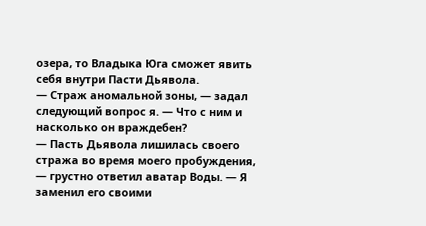озера, то Владыка Юга сможет явить себя внутри Пасти Дьявола.
— Страж аномальной зоны, — задал следующий вопрос я. — Что с ним и насколько он враждебен?
— Пасть Дьявола лишилась своего стража во время моего пробуждения, — грустно ответил аватар Воды. — Я заменил его своими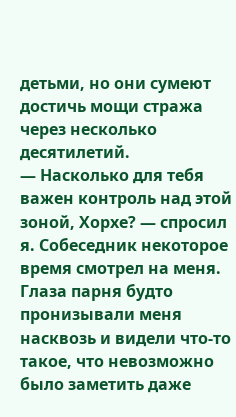детьми, но они сумеют достичь мощи стража через несколько десятилетий.
— Насколько для тебя важен контроль над этой зоной, Хорхе? — спросил я. Собеседник некоторое время смотрел на меня. Глаза парня будто пронизывали меня насквозь и видели что-то такое, что невозможно было заметить даже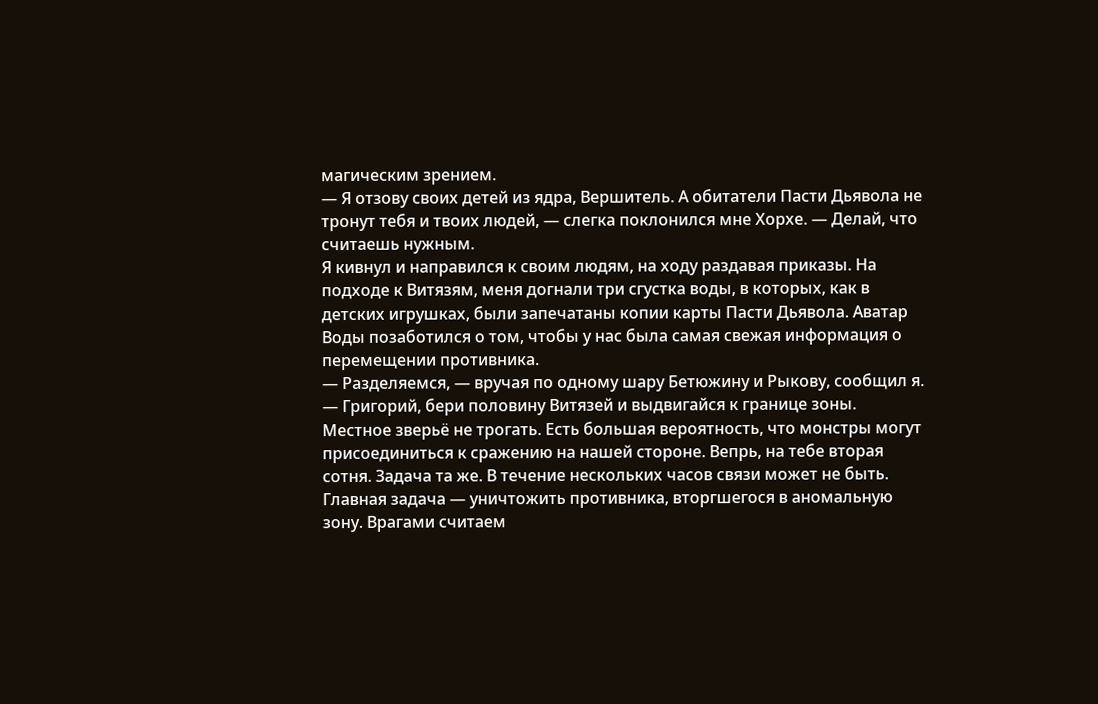магическим зрением.
— Я отзову своих детей из ядра, Вершитель. А обитатели Пасти Дьявола не тронут тебя и твоих людей, — слегка поклонился мне Хорхе. — Делай, что считаешь нужным.
Я кивнул и направился к своим людям, на ходу раздавая приказы. На подходе к Витязям, меня догнали три сгустка воды, в которых, как в детских игрушках, были запечатаны копии карты Пасти Дьявола. Аватар Воды позаботился о том, чтобы у нас была самая свежая информация о перемещении противника.
— Разделяемся, — вручая по одному шару Бетюжину и Рыкову, сообщил я. — Григорий, бери половину Витязей и выдвигайся к границе зоны. Местное зверьё не трогать. Есть большая вероятность, что монстры могут присоединиться к сражению на нашей стороне. Вепрь, на тебе вторая сотня. Задача та же. В течение нескольких часов связи может не быть. Главная задача — уничтожить противника, вторгшегося в аномальную зону. Врагами считаем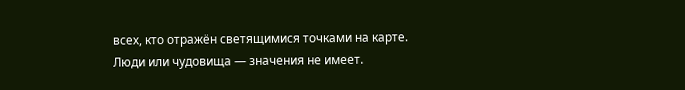всех, кто отражён светящимися точками на карте. Люди или чудовища — значения не имеет.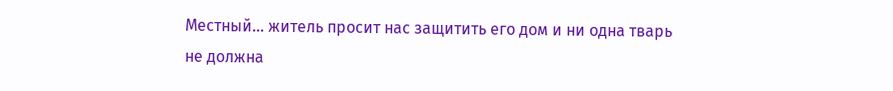Местный… житель просит нас защитить его дом и ни одна тварь не должна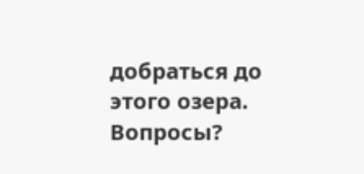добраться до этого озера. Вопросы?